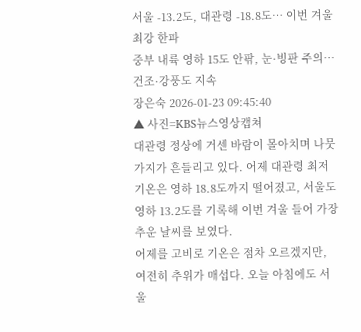서울 -13.2도, 대관령 -18.8도… 이번 겨울 최강 한파
중부 내륙 영하 15도 안팎, 눈·빙판 주의… 건조·강풍도 지속
장은숙 2026-01-23 09:45:40
▲ 사진=KBS뉴스영상캡쳐
대관령 정상에 거센 바람이 몰아치며 나뭇가지가 흔들리고 있다. 어제 대관령 최저기온은 영하 18.8도까지 떨어졌고, 서울도 영하 13.2도를 기록해 이번 겨울 들어 가장 추운 날씨를 보였다.
어제를 고비로 기온은 점차 오르겠지만, 여전히 추위가 매섭다. 오늘 아침에도 서울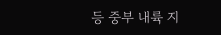등 중부 내륙 지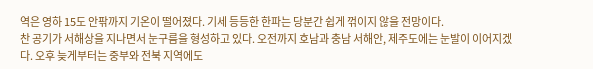역은 영하 15도 안팎까지 기온이 떨어졌다. 기세 등등한 한파는 당분간 쉽게 꺾이지 않을 전망이다.
찬 공기가 서해상을 지나면서 눈구름을 형성하고 있다. 오전까지 호남과 충남 서해안, 제주도에는 눈발이 이어지겠다. 오후 늦게부터는 중부와 전북 지역에도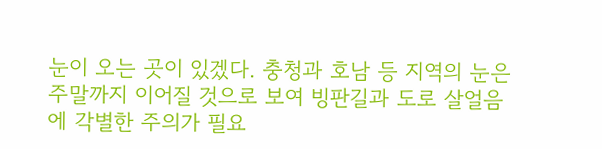눈이 오는 곳이 있겠다. 충청과 호남 등 지역의 눈은 주말까지 이어질 것으로 보여 빙판길과 도로 살얼음에 각별한 주의가 필요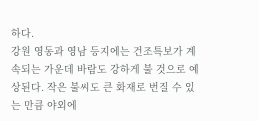하다.
강원 영동과 영남 등지에는 건조특보가 계속되는 가운데 바람도 강하게 불 것으로 예상된다. 작은 불씨도 큰 화재로 번질 수 있는 만큼 야외에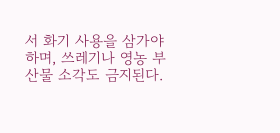서 화기 사용을 삼가야 하며, 쓰레기나 영농 부산물 소각도 금지된다.